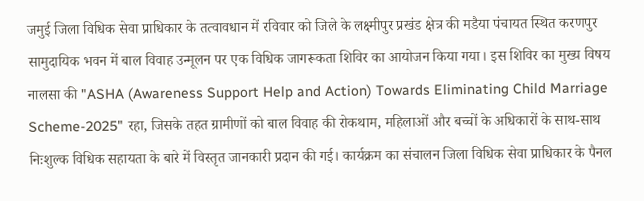जमुई जिला विधिक सेवा प्राधिकार के तत्वावधान में रविवार को जिले के लक्ष्मीपुर प्रखंड क्षेत्र की मडैया पंचायत स्थित करणपुर सामुदायिक भवन में बाल विवाह उन्मूलन पर एक विधिक जागरूकता शिविर का आयोजन किया गया। इस शिविर का मुख्य विषय नालसा की "ASHA (Awareness Support Help and Action) Towards Eliminating Child Marriage Scheme-2025" रहा, जिसके तहत ग्रामीणों को बाल विवाह की रोकथाम, महिलाओं और बच्चों के अधिकारों के साथ-साथ निःशुल्क विधिक सहायता के बारे में विस्तृत जानकारी प्रदान की गई। कार्यक्रम का संचालन जिला विधिक सेवा प्राधिकार के पैनल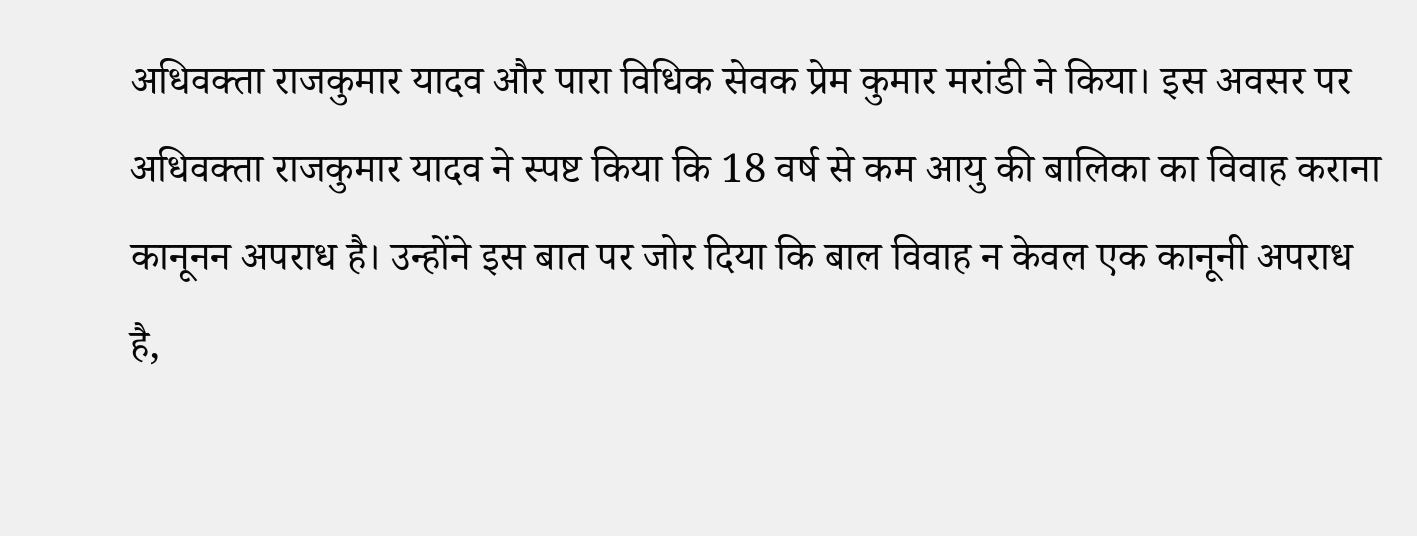अधिवक्ता राजकुमार यादव और पारा विधिक सेवक प्रेम कुमार मरांडी ने किया। इस अवसर पर अधिवक्ता राजकुमार यादव ने स्पष्ट किया कि 18 वर्ष से कम आयु की बालिका का विवाह कराना कानूनन अपराध है। उन्होंने इस बात पर जोर दिया कि बाल विवाह न केवल एक कानूनी अपराध है,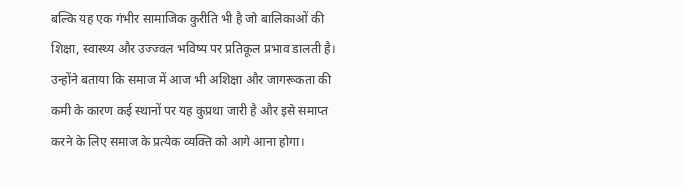बल्कि यह एक गंभीर सामाजिक कुरीति भी है जो बालिकाओं की शिक्षा, स्वास्थ्य और उज्ज्वल भविष्य पर प्रतिकूल प्रभाव डालती है। उन्होंने बताया कि समाज में आज भी अशिक्षा और जागरूकता की कमी के कारण कई स्थानों पर यह कुप्रथा जारी है और इसे समाप्त करने के लिए समाज के प्रत्येक व्यक्ति को आगे आना होगा।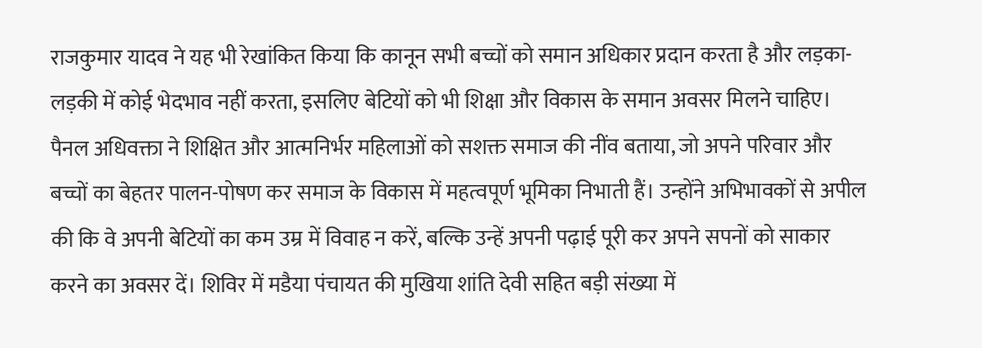राजकुमार यादव ने यह भी रेखांकित किया कि कानून सभी बच्चों को समान अधिकार प्रदान करता है और लड़का-लड़की में कोई भेदभाव नहीं करता, इसलिए बेटियों को भी शिक्षा और विकास के समान अवसर मिलने चाहिए। पैनल अधिवक्ता ने शिक्षित और आत्मनिर्भर महिलाओं को सशक्त समाज की नींव बताया, जो अपने परिवार और बच्चों का बेहतर पालन-पोषण कर समाज के विकास में महत्वपूर्ण भूमिका निभाती हैं। उन्होंने अभिभावकों से अपील की कि वे अपनी बेटियों का कम उम्र में विवाह न करें, बल्कि उन्हें अपनी पढ़ाई पूरी कर अपने सपनों को साकार करने का अवसर दें। शिविर में मडैया पंचायत की मुखिया शांति देवी सहित बड़ी संख्या में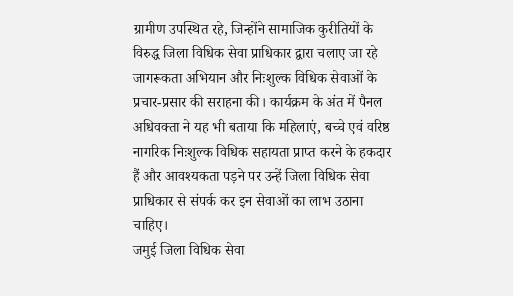ग्रामीण उपस्थित रहे, जिन्होंने सामाजिक कुरीतियों के विरुद्ध जिला विधिक सेवा प्राधिकार द्वारा चलाए जा रहे जागरूकता अभियान और निःशुल्क विधिक सेवाओं के प्रचार-प्रसार की सराहना की। कार्यक्रम के अंत में पैनल अधिवक्ता ने यह भी बताया कि महिलाएं, बच्चे एवं वरिष्ठ नागरिक निःशुल्क विधिक सहायता प्राप्त करने के हकदार हैं और आवश्यकता पड़ने पर उन्हें जिला विधिक सेवा प्राधिकार से संपर्क कर इन सेवाओं का लाभ उठाना चाहिए।
जमुई जिला विधिक सेवा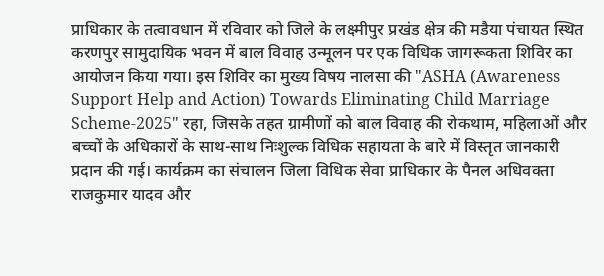प्राधिकार के तत्वावधान में रविवार को जिले के लक्ष्मीपुर प्रखंड क्षेत्र की मडैया पंचायत स्थित करणपुर सामुदायिक भवन में बाल विवाह उन्मूलन पर एक विधिक जागरूकता शिविर का आयोजन किया गया। इस शिविर का मुख्य विषय नालसा की "ASHA (Awareness Support Help and Action) Towards Eliminating Child Marriage Scheme-2025" रहा, जिसके तहत ग्रामीणों को बाल विवाह की रोकथाम, महिलाओं और बच्चों के अधिकारों के साथ-साथ निःशुल्क विधिक सहायता के बारे में विस्तृत जानकारी प्रदान की गई। कार्यक्रम का संचालन जिला विधिक सेवा प्राधिकार के पैनल अधिवक्ता राजकुमार यादव और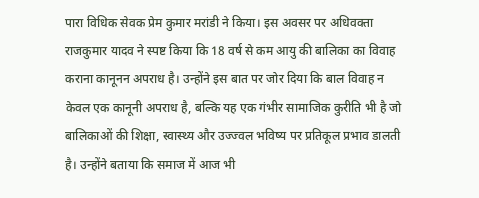पारा विधिक सेवक प्रेम कुमार मरांडी ने किया। इस अवसर पर अधिवक्ता राजकुमार यादव ने स्पष्ट किया कि 18 वर्ष से कम आयु की बालिका का विवाह कराना कानूनन अपराध है। उन्होंने इस बात पर जोर दिया कि बाल विवाह न केवल एक कानूनी अपराध है, बल्कि यह एक गंभीर सामाजिक कुरीति भी है जो बालिकाओं की शिक्षा, स्वास्थ्य और उज्ज्वल भविष्य पर प्रतिकूल प्रभाव डालती है। उन्होंने बताया कि समाज में आज भी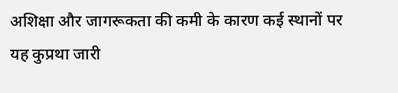अशिक्षा और जागरूकता की कमी के कारण कई स्थानों पर यह कुप्रथा जारी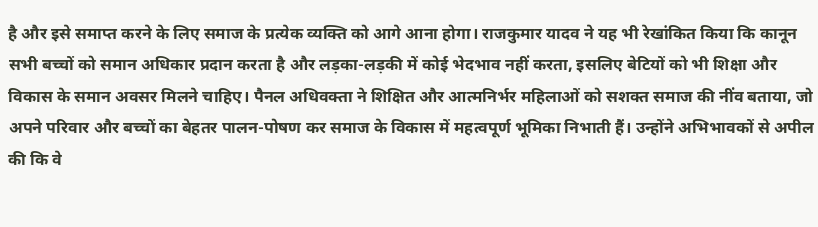है और इसे समाप्त करने के लिए समाज के प्रत्येक व्यक्ति को आगे आना होगा। राजकुमार यादव ने यह भी रेखांकित किया कि कानून सभी बच्चों को समान अधिकार प्रदान करता है और लड़का-लड़की में कोई भेदभाव नहीं करता, इसलिए बेटियों को भी शिक्षा और विकास के समान अवसर मिलने चाहिए। पैनल अधिवक्ता ने शिक्षित और आत्मनिर्भर महिलाओं को सशक्त समाज की नींव बताया, जो अपने परिवार और बच्चों का बेहतर पालन-पोषण कर समाज के विकास में महत्वपूर्ण भूमिका निभाती हैं। उन्होंने अभिभावकों से अपील की कि वे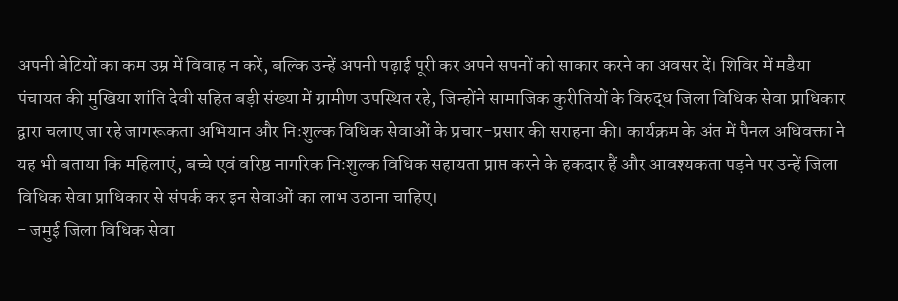अपनी बेटियों का कम उम्र में विवाह न करें, बल्कि उन्हें अपनी पढ़ाई पूरी कर अपने सपनों को साकार करने का अवसर दें। शिविर में मडैया पंचायत की मुखिया शांति देवी सहित बड़ी संख्या में ग्रामीण उपस्थित रहे, जिन्होंने सामाजिक कुरीतियों के विरुद्ध जिला विधिक सेवा प्राधिकार द्वारा चलाए जा रहे जागरूकता अभियान और निःशुल्क विधिक सेवाओं के प्रचार-प्रसार की सराहना की। कार्यक्रम के अंत में पैनल अधिवक्ता ने यह भी बताया कि महिलाएं, बच्चे एवं वरिष्ठ नागरिक निःशुल्क विधिक सहायता प्राप्त करने के हकदार हैं और आवश्यकता पड़ने पर उन्हें जिला विधिक सेवा प्राधिकार से संपर्क कर इन सेवाओं का लाभ उठाना चाहिए।
- जमुई जिला विधिक सेवा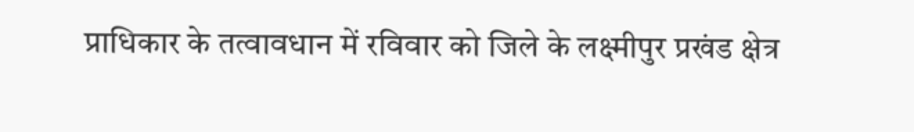प्राधिकार के तत्वावधान में रविवार को जिले के लक्ष्मीपुर प्रखंड क्षेत्र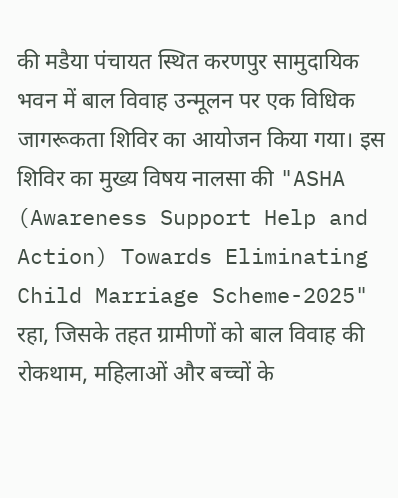की मडैया पंचायत स्थित करणपुर सामुदायिक भवन में बाल विवाह उन्मूलन पर एक विधिक जागरूकता शिविर का आयोजन किया गया। इस शिविर का मुख्य विषय नालसा की "ASHA (Awareness Support Help and Action) Towards Eliminating Child Marriage Scheme-2025" रहा, जिसके तहत ग्रामीणों को बाल विवाह की रोकथाम, महिलाओं और बच्चों के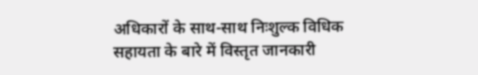अधिकारों के साथ-साथ निःशुल्क विधिक सहायता के बारे में विस्तृत जानकारी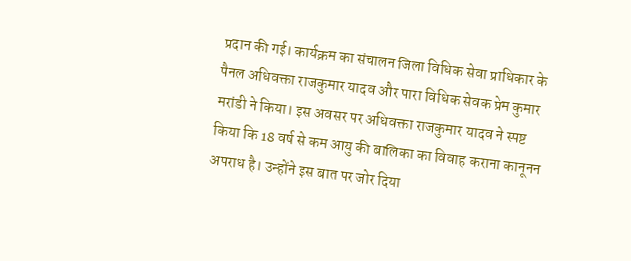प्रदान की गई। कार्यक्रम का संचालन जिला विधिक सेवा प्राधिकार के पैनल अधिवक्ता राजकुमार यादव और पारा विधिक सेवक प्रेम कुमार मरांडी ने किया। इस अवसर पर अधिवक्ता राजकुमार यादव ने स्पष्ट किया कि 18 वर्ष से कम आयु की बालिका का विवाह कराना कानूनन अपराध है। उन्होंने इस बात पर जोर दिया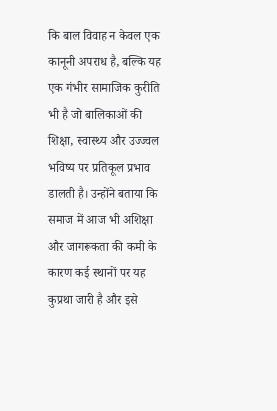कि बाल विवाह न केवल एक कानूनी अपराध है, बल्कि यह एक गंभीर सामाजिक कुरीति भी है जो बालिकाओं की शिक्षा, स्वास्थ्य और उज्ज्वल भविष्य पर प्रतिकूल प्रभाव डालती है। उन्होंने बताया कि समाज में आज भी अशिक्षा और जागरूकता की कमी के कारण कई स्थानों पर यह कुप्रथा जारी है और इसे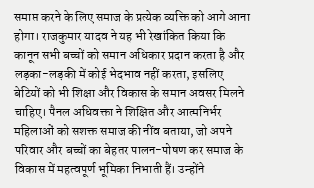समाप्त करने के लिए समाज के प्रत्येक व्यक्ति को आगे आना होगा। राजकुमार यादव ने यह भी रेखांकित किया कि कानून सभी बच्चों को समान अधिकार प्रदान करता है और लड़का-लड़की में कोई भेदभाव नहीं करता, इसलिए बेटियों को भी शिक्षा और विकास के समान अवसर मिलने चाहिए। पैनल अधिवक्ता ने शिक्षित और आत्मनिर्भर महिलाओं को सशक्त समाज की नींव बताया, जो अपने परिवार और बच्चों का बेहतर पालन-पोषण कर समाज के विकास में महत्वपूर्ण भूमिका निभाती हैं। उन्होंने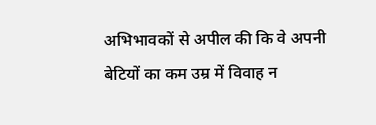अभिभावकों से अपील की कि वे अपनी बेटियों का कम उम्र में विवाह न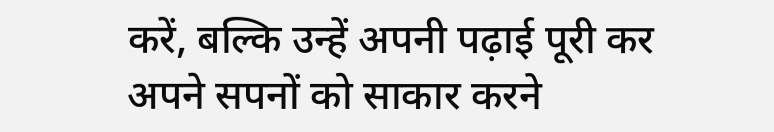करें, बल्कि उन्हें अपनी पढ़ाई पूरी कर अपने सपनों को साकार करने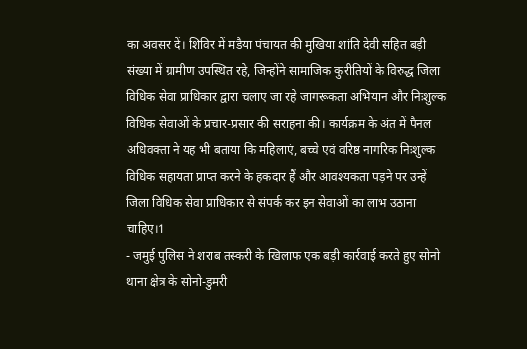का अवसर दें। शिविर में मडैया पंचायत की मुखिया शांति देवी सहित बड़ी संख्या में ग्रामीण उपस्थित रहे, जिन्होंने सामाजिक कुरीतियों के विरुद्ध जिला विधिक सेवा प्राधिकार द्वारा चलाए जा रहे जागरूकता अभियान और निःशुल्क विधिक सेवाओं के प्रचार-प्रसार की सराहना की। कार्यक्रम के अंत में पैनल अधिवक्ता ने यह भी बताया कि महिलाएं, बच्चे एवं वरिष्ठ नागरिक निःशुल्क विधिक सहायता प्राप्त करने के हकदार हैं और आवश्यकता पड़ने पर उन्हें जिला विधिक सेवा प्राधिकार से संपर्क कर इन सेवाओं का लाभ उठाना चाहिए।1
- जमुई पुलिस ने शराब तस्करी के खिलाफ एक बड़ी कार्रवाई करते हुए सोनो थाना क्षेत्र के सोनो-डुमरी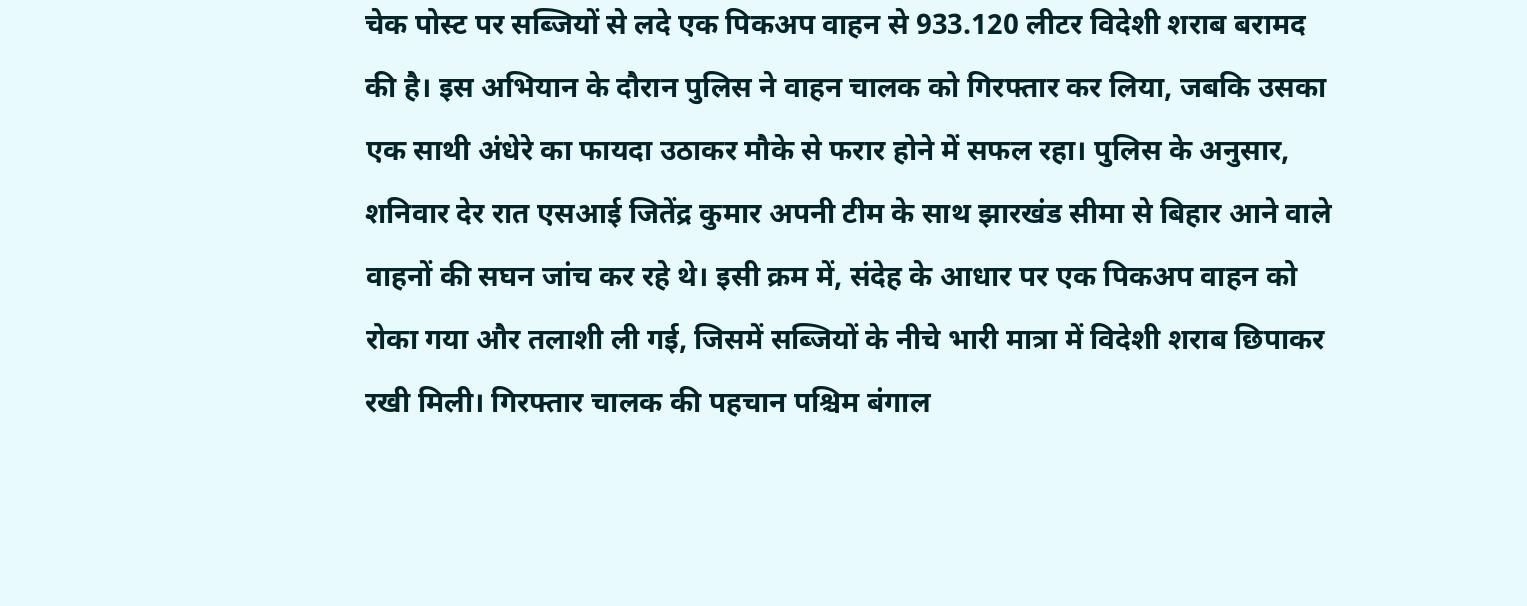चेक पोस्ट पर सब्जियों से लदे एक पिकअप वाहन से 933.120 लीटर विदेशी शराब बरामद की है। इस अभियान के दौरान पुलिस ने वाहन चालक को गिरफ्तार कर लिया, जबकि उसका एक साथी अंधेरे का फायदा उठाकर मौके से फरार होने में सफल रहा। पुलिस के अनुसार, शनिवार देर रात एसआई जितेंद्र कुमार अपनी टीम के साथ झारखंड सीमा से बिहार आने वाले वाहनों की सघन जांच कर रहे थे। इसी क्रम में, संदेह के आधार पर एक पिकअप वाहन को रोका गया और तलाशी ली गई, जिसमें सब्जियों के नीचे भारी मात्रा में विदेशी शराब छिपाकर रखी मिली। गिरफ्तार चालक की पहचान पश्चिम बंगाल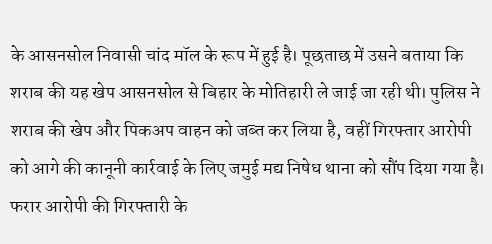के आसनसोल निवासी चांद मॉल के रूप में हुई है। पूछताछ में उसने बताया कि शराब की यह खेप आसनसोल से बिहार के मोतिहारी ले जाई जा रही थी। पुलिस ने शराब की खेप और पिकअप वाहन को जब्त कर लिया है, वहीं गिरफ्तार आरोपी को आगे की कानूनी कार्रवाई के लिए जमुई मद्य निषेध थाना को सौंप दिया गया है। फरार आरोपी की गिरफ्तारी के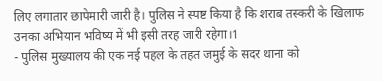लिए लगातार छापेमारी जारी है। पुलिस ने स्पष्ट किया है कि शराब तस्करी के खिलाफ उनका अभियान भविष्य में भी इसी तरह जारी रहेगा।1
- पुलिस मुख्यालय की एक नई पहल के तहत जमुई के सदर थाना को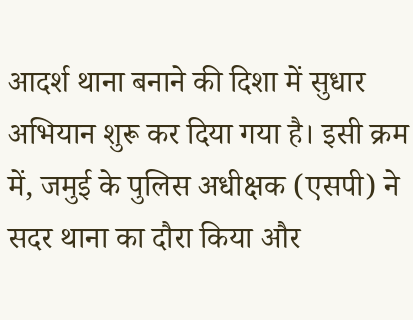आदर्श थाना बनाने की दिशा में सुधार अभियान शुरू कर दिया गया है। इसी क्रम में, जमुई के पुलिस अधीक्षक (एसपी) ने सदर थाना का दौरा किया और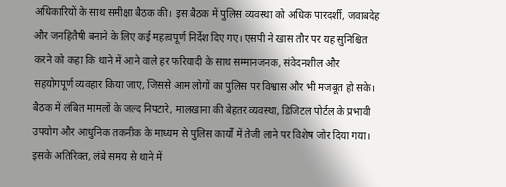अधिकारियों के साथ समीक्षा बैठक की। इस बैठक में पुलिस व्यवस्था को अधिक पारदर्शी, जवाबदेह और जनहितैषी बनाने के लिए कई महत्वपूर्ण निर्देश दिए गए। एसपी ने खास तौर पर यह सुनिश्चित करने को कहा कि थाने में आने वाले हर फरियादी के साथ सम्मानजनक, संवेदनशील और सहयोगपूर्ण व्यवहार किया जाए, जिससे आम लोगों का पुलिस पर विश्वास और भी मजबूत हो सके। बैठक में लंबित मामलों के जल्द निपटारे, मालखाना की बेहतर व्यवस्था, डिजिटल पोर्टल के प्रभावी उपयोग और आधुनिक तकनीक के माध्यम से पुलिस कार्यों में तेजी लाने पर विशेष जोर दिया गया। इसके अतिरिक्त, लंबे समय से थाने में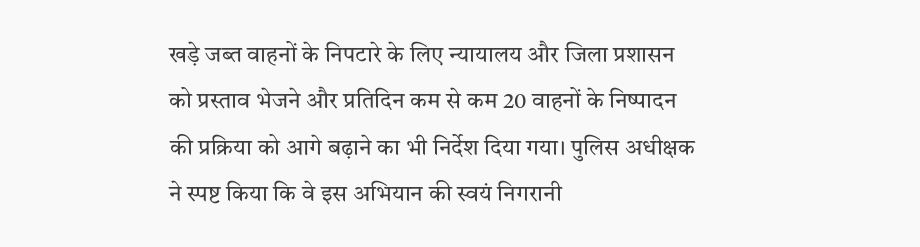खड़े जब्त वाहनों के निपटारे के लिए न्यायालय और जिला प्रशासन को प्रस्ताव भेजने और प्रतिदिन कम से कम 20 वाहनों के निष्पादन की प्रक्रिया को आगे बढ़ाने का भी निर्देश दिया गया। पुलिस अधीक्षक ने स्पष्ट किया कि वे इस अभियान की स्वयं निगरानी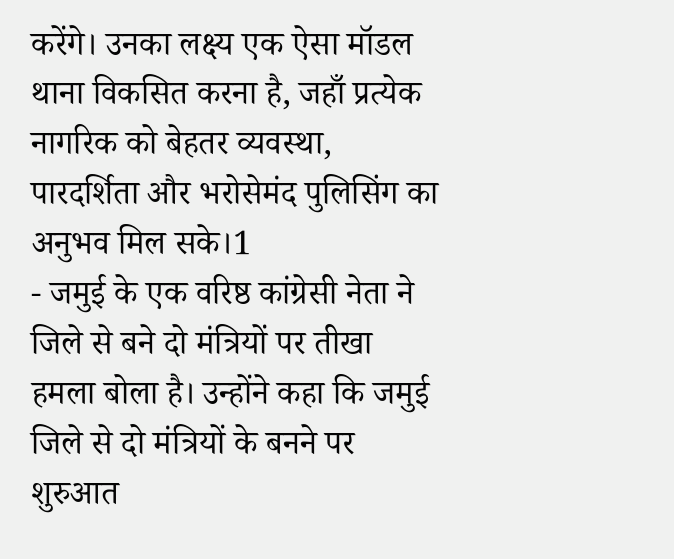करेंगे। उनका लक्ष्य एक ऐसा मॉडल थाना विकसित करना है, जहाँ प्रत्येक नागरिक को बेहतर व्यवस्था, पारदर्शिता और भरोसेमंद पुलिसिंग का अनुभव मिल सके।1
- जमुई के एक वरिष्ठ कांग्रेसी नेता ने जिले से बने दो मंत्रियों पर तीखा हमला बोला है। उन्होंने कहा कि जमुई जिले से दो मंत्रियों के बनने पर शुरुआत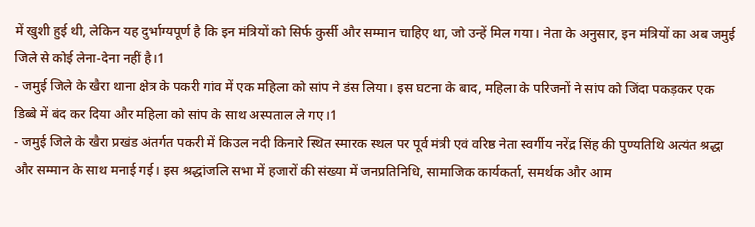में खुशी हुई थी, लेकिन यह दुर्भाग्यपूर्ण है कि इन मंत्रियों को सिर्फ कुर्सी और सम्मान चाहिए था, जो उन्हें मिल गया। नेता के अनुसार, इन मंत्रियों का अब जमुई जिले से कोई लेना-देना नहीं है।1
- जमुई जिले के खैरा थाना क्षेत्र के पकरी गांव में एक महिला को सांप ने डंस लिया। इस घटना के बाद, महिला के परिजनों ने सांप को जिंदा पकड़कर एक डिब्बे में बंद कर दिया और महिला को सांप के साथ अस्पताल ले गए।1
- जमुई जिले के खैरा प्रखंड अंतर्गत पकरी में किउल नदी किनारे स्थित स्मारक स्थल पर पूर्व मंत्री एवं वरिष्ठ नेता स्वर्गीय नरेंद्र सिंह की पुण्यतिथि अत्यंत श्रद्धा और सम्मान के साथ मनाई गई। इस श्रद्धांजलि सभा में हजारों की संख्या में जनप्रतिनिधि, सामाजिक कार्यकर्ता, समर्थक और आम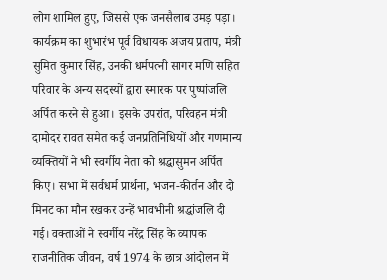लोग शामिल हुए, जिससे एक जनसैलाब उमड़ पड़ा। कार्यक्रम का शुभारंभ पूर्व विधायक अजय प्रताप, मंत्री सुमित कुमार सिंह, उनकी धर्मपत्नी सागर मणि सहित परिवार के अन्य सदस्यों द्वारा स्मारक पर पुष्पांजलि अर्पित करने से हुआ। इसके उपरांत, परिवहन मंत्री दामोदर रावत समेत कई जनप्रतिनिधियों और गणमान्य व्यक्तियों ने भी स्वर्गीय नेता को श्रद्धासुमन अर्पित किए। सभा में सर्वधर्म प्रार्थना, भजन-कीर्तन और दो मिनट का मौन रखकर उन्हें भावभीनी श्रद्धांजलि दी गई। वक्ताओं ने स्वर्गीय नरेंद्र सिंह के व्यापक राजनीतिक जीवन, वर्ष 1974 के छात्र आंदोलन में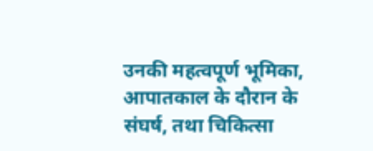उनकी महत्वपूर्ण भूमिका, आपातकाल के दौरान के संघर्ष, तथा चिकित्सा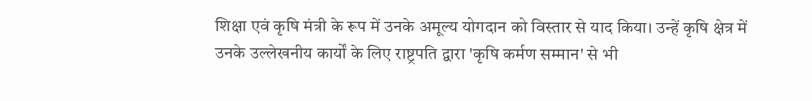शिक्षा एवं कृषि मंत्री के रूप में उनके अमूल्य योगदान को विस्तार से याद किया। उन्हें कृषि क्षेत्र में उनके उल्लेखनीय कार्यों के लिए राष्ट्रपति द्वारा 'कृषि कर्मण सम्मान' से भी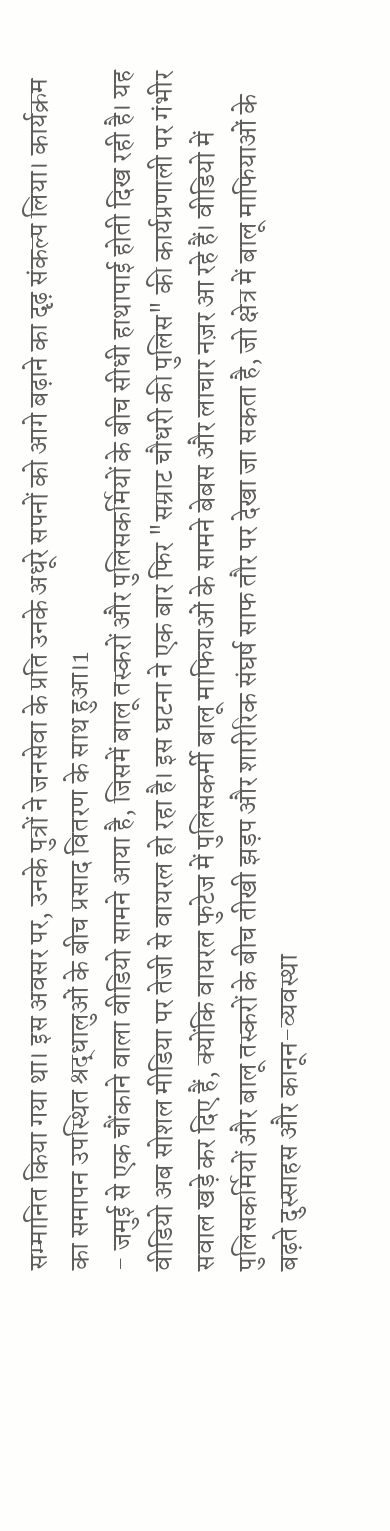सम्मानित किया गया था। इस अवसर पर, उनके पुत्रों ने जनसेवा के प्रति उनके अधूरे सपनों को आगे बढ़ाने का दृढ़ संकल्प लिया। कार्यक्रम का समापन उपस्थित श्रद्धालुओं के बीच प्रसाद वितरण के साथ हुआ।1
- जमुई से एक चौंकाने वाला वीडियो सामने आया है, जिसमें बालू तस्करों और पुलिसकर्मियों के बीच सीधी हाथापाई होती दिख रही है। यह वीडियो अब सोशल मीडिया पर तेजी से वायरल हो रहा है। इस घटना ने एक बार फिर "सम्राट चौधरी की पुलिस" की कार्यप्रणाली पर गंभीर सवाल खड़े कर दिए हैं, क्योंकि वायरल फुटेज में पुलिसकर्मी बालू माफियाओं के सामने बेबस और लाचार नज़र आ रहे हैं। वीडियो में पुलिसकर्मियों और बालू तस्करों के बीच तीखी झड़प और शारीरिक संघर्ष साफ तौर पर देखा जा सकता है, जो क्षेत्र में बालू माफियाओं के बढ़ते दुस्साहस और कानून-व्यवस्था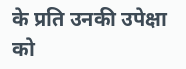के प्रति उनकी उपेक्षा को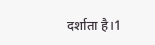दर्शाता है।1